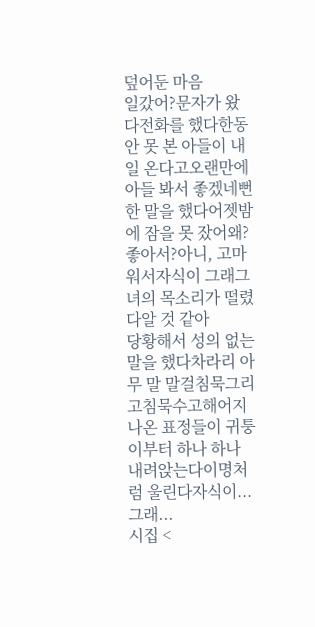덮어둔 마음
일갔어?문자가 왔다전화를 했다한동안 못 본 아들이 내일 온다고오랜만에 아들 봐서 좋겠네뻔한 말을 했다어젯밤에 잠을 못 잤어왜? 좋아서?아니, 고마워서자식이 그래그녀의 목소리가 떨렸다알 것 같아
당황해서 성의 없는 말을 했다차라리 아무 말 말걸침묵그리고침묵수고해어지나온 표정들이 귀퉁이부터 하나 하나 내려앉는다이명처럼 울린다자식이...그래...
시집 <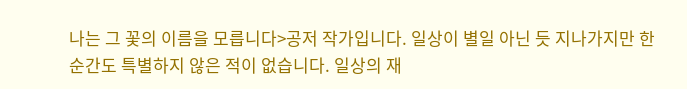나는 그 꽃의 이름을 모릅니다>공저 작가입니다. 일상이 별일 아닌 듯 지나가지만 한 순간도 특별하지 않은 적이 없습니다. 일상의 재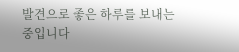발견으로 좋은 하루를 보내는 중입니다